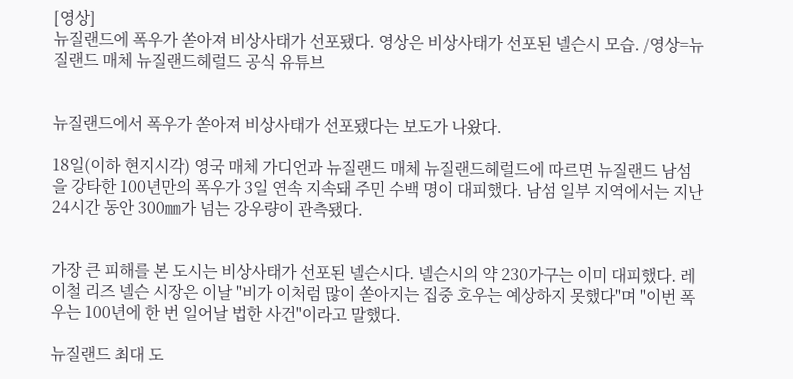[영상]
뉴질랜드에 폭우가 쏟아져 비상사태가 선포됐다. 영상은 비상사태가 선포된 넬슨시 모습. /영상=뉴질랜드 매체 뉴질랜드헤럴드 공식 유튜브


뉴질랜드에서 폭우가 쏟아져 비상사태가 선포됐다는 보도가 나왔다.

18일(이하 현지시각) 영국 매체 가디언과 뉴질랜드 매체 뉴질랜드헤럴드에 따르면 뉴질랜드 남섬을 강타한 100년만의 폭우가 3일 연속 지속돼 주민 수백 명이 대피했다. 남섬 일부 지역에서는 지난 24시간 동안 300㎜가 넘는 강우량이 관측됐다.


가장 큰 피해를 본 도시는 비상사태가 선포된 넬슨시다. 넬슨시의 약 230가구는 이미 대피했다. 레이철 리즈 넬슨 시장은 이날 "비가 이처럼 많이 쏟아지는 집중 호우는 예상하지 못했다"며 "이번 폭우는 100년에 한 번 일어날 법한 사건"이라고 말했다.

뉴질랜드 최대 도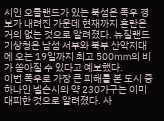시인 오클랜드가 있는 북섬은 폭우 경보가 내려진 가운데 현재까지 혼란은 거의 없는 것으로 알려졌다. 뉴질랜드 기상청은 남섬 서부와 북부 산악지대에 오는 19일까지 최고 500㎜의 비가 쏟아질 수 있다고 예보했다.
이번 폭우로 가장 큰 피해를 본 도시 중 하나인 넬슨시의 약 230가구는 이미 대피한 것으로 알려졌다. 사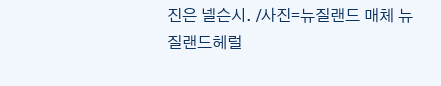진은 넬슨시. /사진=뉴질랜드 매체 뉴질랜드헤럴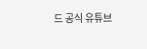드 공식 유튜브